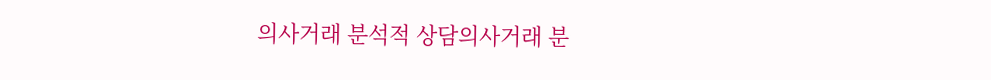의사거래 분석적 상담의사거래 분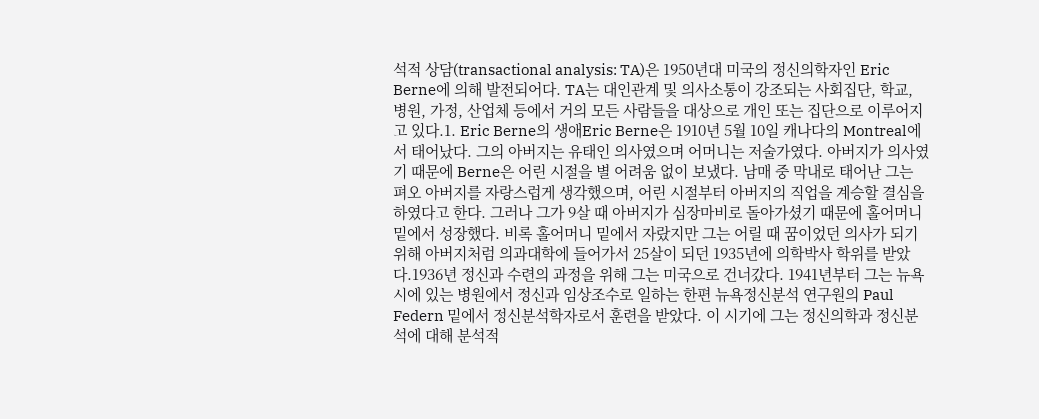석적 상담(transactional analysis: TA)은 1950년대 미국의 정신의학자인 Eric Berne에 의해 발전되어다. TA는 대인관계 및 의사소통이 강조되는 사회집단, 학교, 병원, 가정, 산업체 등에서 거의 모든 사람들을 대상으로 개인 또는 집단으로 이루어지고 있다.1. Eric Berne의 생애Eric Berne은 1910년 5월 10일 캐나다의 Montreal에서 태어났다. 그의 아버지는 유태인 의사였으며 어머니는 저술가였다. 아버지가 의사였기 때문에 Berne은 어린 시절을 별 어려움 없이 보냈다. 남매 중 막내로 태어난 그는 펴오 아버지를 자랑스럽게 생각했으며, 어린 시절부터 아버지의 직업을 계승할 결심을 하였다고 한다. 그러나 그가 9살 때 아버지가 심장마비로 돌아가셨기 때문에 홀어머니 밑에서 성장했다. 비록 홀어머니 밑에서 자랐지만 그는 어릴 때 꿈이었던 의사가 되기 위해 아버지처럼 의과대학에 들어가서 25살이 되던 1935년에 의학박사 학위를 받았다.1936년 정신과 수련의 과정을 위해 그는 미국으로 건너갔다. 1941년부터 그는 뉴욕시에 있는 병원에서 정신과 임상조수로 일하는 한편 뉴욕정신분석 연구원의 Paul Federn 밑에서 정신분석학자로서 훈련을 받았다. 이 시기에 그는 정신의학과 정신분석에 대해 분석적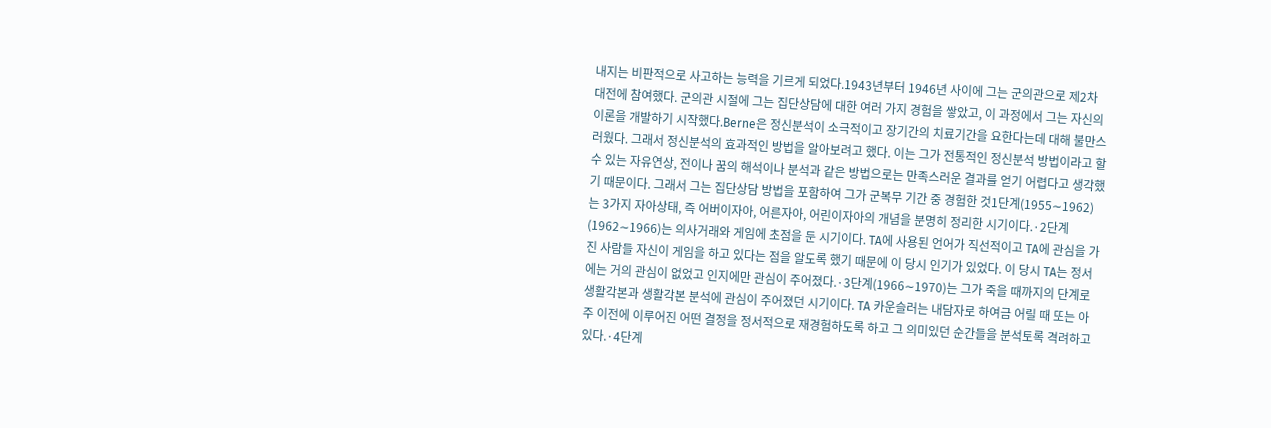내지는 비판적으로 사고하는 능력을 기르게 되었다.1943년부터 1946년 사이에 그는 군의관으로 제2차 대전에 참여했다. 군의관 시절에 그는 집단상담에 대한 여러 가지 경험을 쌓았고, 이 과정에서 그는 자신의 이론을 개발하기 시작했다.Berne은 정신분석이 소극적이고 장기간의 치료기간을 요한다는데 대해 불만스러웠다. 그래서 정신분석의 효과적인 방법을 알아보려고 했다. 이는 그가 전통적인 정신분석 방법이라고 할 수 있는 자유연상, 전이나 꿈의 해석이나 분석과 같은 방법으로는 만족스러운 결과를 얻기 어렵다고 생각했기 때문이다. 그래서 그는 집단상담 방법을 포함하여 그가 군복무 기간 중 경험한 것1단계(1955∼1962)는 3가지 자아상태, 즉 어버이자아, 어른자아, 어린이자아의 개념을 분명히 정리한 시기이다.·2단계(1962∼1966)는 의사거래와 게임에 초점을 둔 시기이다. TA에 사용된 언어가 직선적이고 TA에 관심을 가진 사람들 자신이 게임을 하고 있다는 점을 알도록 했기 때문에 이 당시 인기가 있었다. 이 당시 TA는 정서에는 거의 관심이 없었고 인지에만 관심이 주어졌다.·3단계(1966∼1970)는 그가 죽을 때까지의 단계로 생활각본과 생활각본 분석에 관심이 주어졌던 시기이다. TA 카운슬러는 내담자로 하여금 어릴 때 또는 아주 이전에 이루어진 어떤 결정을 정서적으로 재경험하도록 하고 그 의미있던 순간들을 분석토록 격려하고 있다.·4단계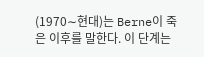(1970∼현대)는 Berne이 죽은 이후를 말한다. 이 단계는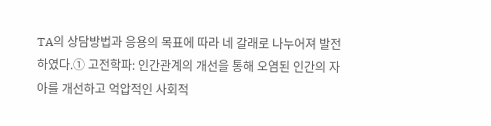TA의 상담방법과 응용의 목표에 따라 네 갈래로 나누어져 발전하였다.① 고전학파: 인간관계의 개선을 통해 오염된 인간의 자아를 개선하고 억압적인 사회적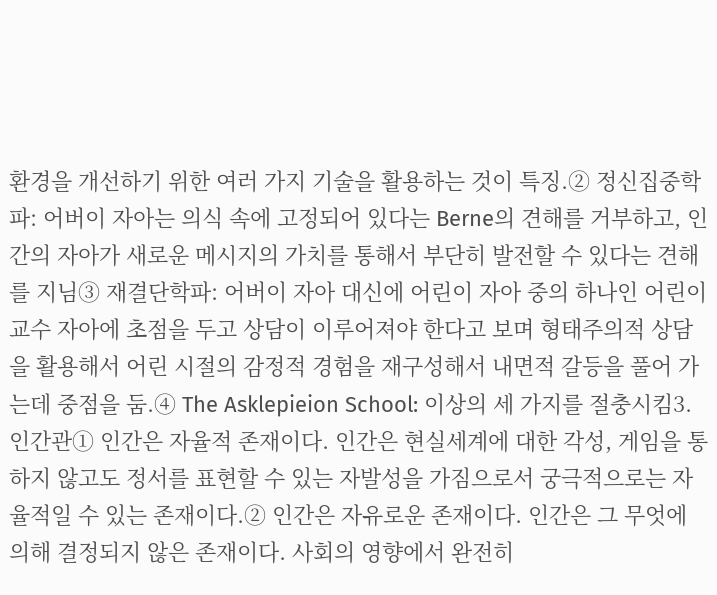환경을 개선하기 위한 여러 가지 기술을 활용하는 것이 특징.② 정신집중학파: 어버이 자아는 의식 속에 고정되어 있다는 Berne의 견해를 거부하고, 인간의 자아가 새로운 메시지의 가치를 통해서 부단히 발전할 수 있다는 견해를 지님③ 재결단학파: 어버이 자아 대신에 어린이 자아 중의 하나인 어린이 교수 자아에 초점을 두고 상담이 이루어져야 한다고 보며 형태주의적 상담을 활용해서 어린 시절의 감정적 경험을 재구성해서 내면적 갈등을 풀어 가는데 중점을 둠.④ The Asklepieion School: 이상의 세 가지를 절충시킴3. 인간관① 인간은 자율적 존재이다. 인간은 현실세계에 대한 각성, 게임을 통하지 않고도 정서를 표현할 수 있는 자발성을 가짐으로서 궁극적으로는 자율적일 수 있는 존재이다.② 인간은 자유로운 존재이다. 인간은 그 무엇에 의해 결정되지 않은 존재이다. 사회의 영향에서 완전히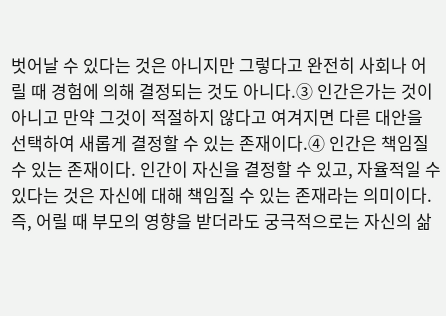벗어날 수 있다는 것은 아니지만 그렇다고 완전히 사회나 어릴 때 경험에 의해 결정되는 것도 아니다.③ 인간은가는 것이 아니고 만약 그것이 적절하지 않다고 여겨지면 다른 대안을 선택하여 새롭게 결정할 수 있는 존재이다.④ 인간은 책임질 수 있는 존재이다. 인간이 자신을 결정할 수 있고, 자율적일 수 있다는 것은 자신에 대해 책임질 수 있는 존재라는 의미이다. 즉, 어릴 때 부모의 영향을 받더라도 궁극적으로는 자신의 삶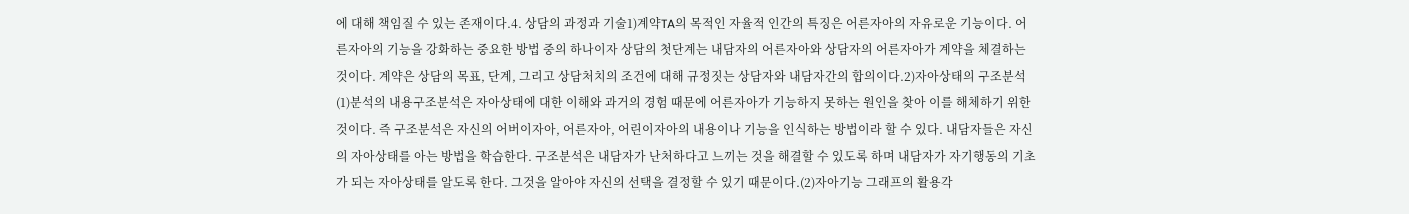에 대해 책임질 수 있는 존재이다.4. 상담의 과정과 기술1)계약TA의 목적인 자율적 인간의 특징은 어른자아의 자유로운 기능이다. 어른자아의 기능을 강화하는 중요한 방법 중의 하나이자 상담의 첫단계는 내담자의 어른자아와 상담자의 어른자아가 계약을 체결하는 것이다. 계약은 상담의 목표, 단계, 그리고 상담처치의 조건에 대해 규정짓는 상담자와 내담자간의 합의이다.2)자아상태의 구조분석(1)분석의 내용구조분석은 자아상태에 대한 이해와 과거의 경험 때문에 어른자아가 기능하지 못하는 원인을 찾아 이를 해체하기 위한 것이다. 즉 구조분석은 자신의 어버이자아, 어른자아, 어린이자아의 내용이나 기능을 인식하는 방법이라 할 수 있다. 내담자들은 자신의 자아상태를 아는 방법을 학습한다. 구조분석은 내담자가 난처하다고 느끼는 것을 해결할 수 있도록 하며 내담자가 자기행동의 기초가 되는 자아상태를 알도록 한다. 그것을 알아야 자신의 선택을 결정할 수 있기 때문이다.(2)자아기능 그래프의 활용각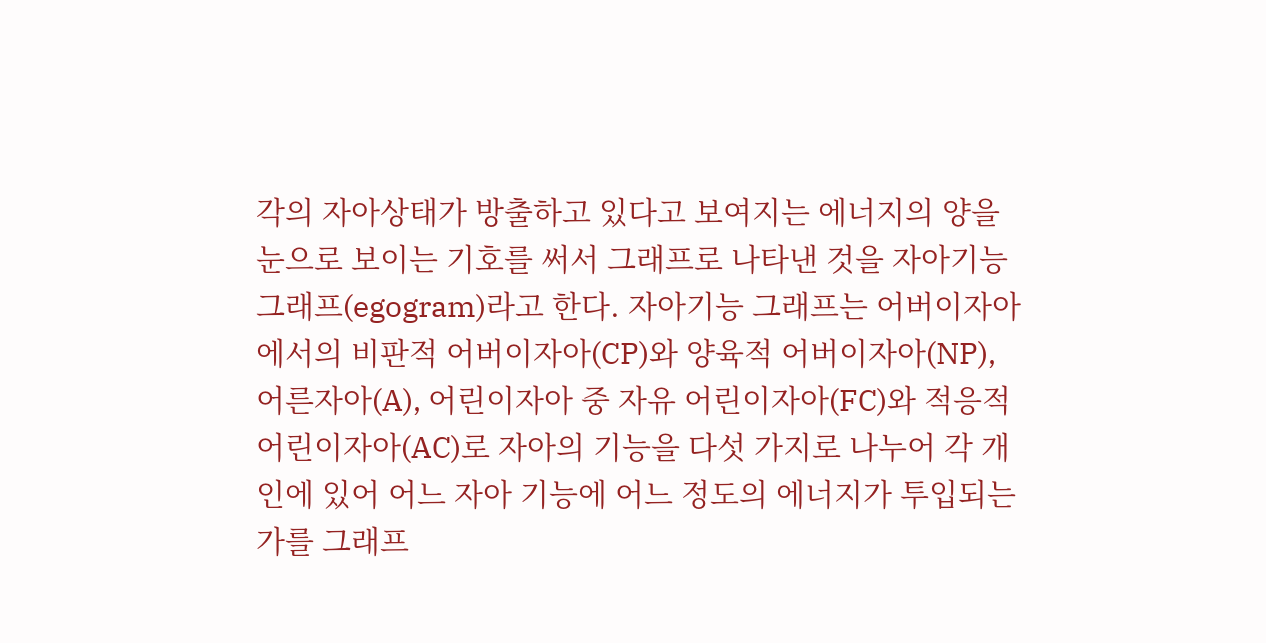각의 자아상태가 방출하고 있다고 보여지는 에너지의 양을 눈으로 보이는 기호를 써서 그래프로 나타낸 것을 자아기능 그래프(egogram)라고 한다. 자아기능 그래프는 어버이자아에서의 비판적 어버이자아(CP)와 양육적 어버이자아(NP), 어른자아(A), 어린이자아 중 자유 어린이자아(FC)와 적응적 어린이자아(AC)로 자아의 기능을 다섯 가지로 나누어 각 개인에 있어 어느 자아 기능에 어느 정도의 에너지가 투입되는가를 그래프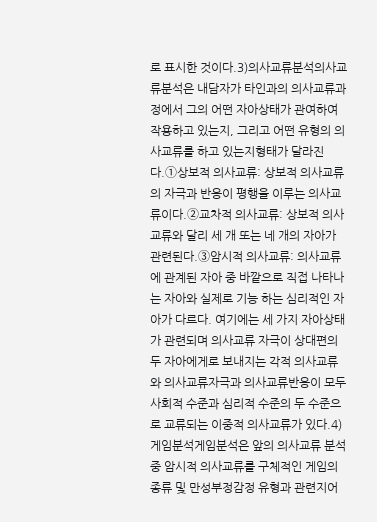로 표시한 것이다.3)의사교류분석의사교류분석은 내담자가 타인과의 의사교류과정에서 그의 어떤 자아상태가 관여하여 작용하고 있는지, 그리고 어떤 유형의 의사교류를 하고 있는지형태가 달라진다.①상보적 의사교류: 상보적 의사교류의 자극과 반응이 평행을 이루는 의사교류이다.②교차적 의사교류: 상보적 의사교류와 달리 세 개 또는 네 개의 자아가 관련된다.③암시적 의사교류: 의사교류에 관계된 자아 중 바깥으로 직접 나타나는 자아와 실제로 기능 하는 심리적인 자아가 다르다. 여기에는 세 가지 자아상태가 관련되며 의사교류 자극이 상대편의 두 자아에게로 보내지는 각적 의사교류와 의사교류자극과 의사교류반응이 모두 사회적 수준과 심리적 수준의 두 수준으로 교류되는 이중적 의사교류가 있다.4)게임분석게임분석은 앞의 의사교류 분석 중 암시적 의사교류를 구체적인 게임의 종류 및 만성부정감정 유형과 관련지어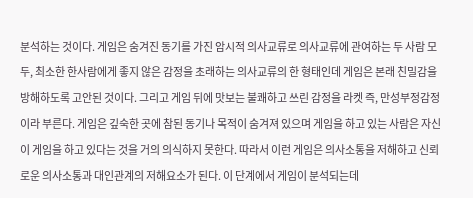분석하는 것이다. 게임은 숨겨진 동기를 가진 암시적 의사교류로 의사교류에 관여하는 두 사람 모두, 최소한 한사람에게 좋지 않은 감정을 초래하는 의사교류의 한 형태인데 게임은 본래 친밀감을 방해하도록 고안된 것이다. 그리고 게임 뒤에 맛보는 불쾌하고 쓰린 감정을 라켓 즉, 만성부정감정이라 부른다. 게임은 깊숙한 곳에 참된 동기나 목적이 숨겨져 있으며 게임을 하고 있는 사람은 자신이 게임을 하고 있다는 것을 거의 의식하지 못한다. 따라서 이런 게임은 의사소통을 저해하고 신뢰로운 의사소통과 대인관계의 저해요소가 된다. 이 단계에서 게임이 분석되는데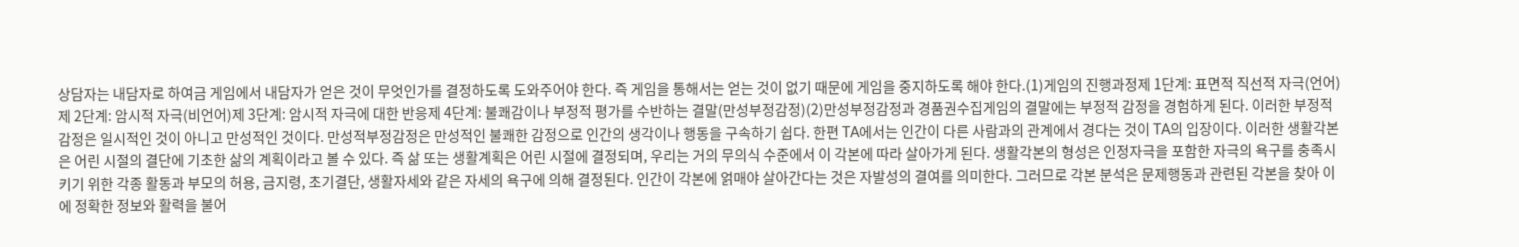상담자는 내담자로 하여금 게임에서 내담자가 얻은 것이 무엇인가를 결정하도록 도와주어야 한다. 즉 게임을 통해서는 얻는 것이 없기 때문에 게임을 중지하도록 해야 한다.(1)게임의 진행과정제 1단계: 표면적 직선적 자극(언어)제 2단계: 암시적 자극(비언어)제 3단계: 암시적 자극에 대한 반응제 4단계: 불쾌감이나 부정적 평가를 수반하는 결말(만성부정감정)(2)만성부정감정과 경품권수집게임의 결말에는 부정적 감정을 경험하게 된다. 이러한 부정적 감정은 일시적인 것이 아니고 만성적인 것이다. 만성적부정감정은 만성적인 불쾌한 감정으로 인간의 생각이나 행동을 구속하기 쉽다. 한편 TA에서는 인간이 다른 사람과의 관계에서 경다는 것이 TA의 입장이다. 이러한 생활각본은 어린 시절의 결단에 기초한 삶의 계획이라고 볼 수 있다. 즉 삶 또는 생활계획은 어린 시절에 결정되며, 우리는 거의 무의식 수준에서 이 각본에 따라 살아가게 된다. 생활각본의 형성은 인정자극을 포함한 자극의 욕구를 충족시키기 위한 각종 활동과 부모의 허용, 금지령, 초기결단, 생활자세와 같은 자세의 욕구에 의해 결정된다. 인간이 각본에 얽매야 살아간다는 것은 자발성의 결여를 의미한다. 그러므로 각본 분석은 문제행동과 관련된 각본을 찾아 이에 정확한 정보와 활력을 불어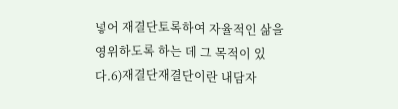넣어 재결단토록하여 자율적인 삶을 영위하도록 하는 데 그 목적이 있다.6)재결단재결단이란 내담자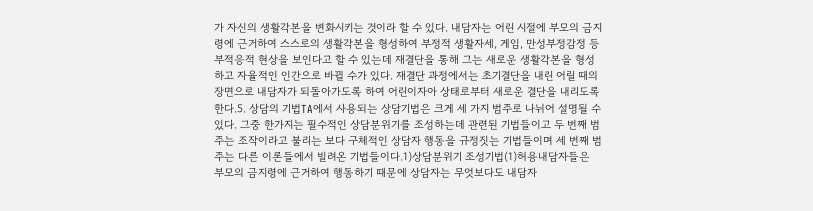가 자신의 생활각본을 변화시키는 것이라 할 수 있다. 내담자는 어린 시절에 부모의 금지령에 근거하여 스스로의 생활각본을 형성하여 부정적 생활자세, 게임, 만성부정감정 등 부적응적 현상을 보인다고 할 수 있는데 재결단을 통해 그는 새로운 생활각본을 형성하고 자율적인 인간으로 바뀔 수가 있다. 재결단 과정에서는 초기결단을 내린 어릴 때의 장면으로 내담자가 되돌아가도록 하여 어린이자아 상태로부터 새로운 결단을 내리도록 한다.5. 상담의 기법TA에서 사용되는 상담기법은 크게 세 가지 범주로 나뉘어 설명될 수 있다. 그중 한가지는 필수적인 상담분위기를 조성하는데 관련된 기법들이고 두 번째 범주는 조작이라고 불리는 보다 구체적인 상담자 행동을 규정짓는 기법들이며 세 번째 범주는 다른 이론들에서 빌려온 기법들이다.1)상담분위기 조성기법(1)허용내담자들은 부모의 금지령에 근거하여 행동하기 때문에 상담자는 무엇보다도 내담자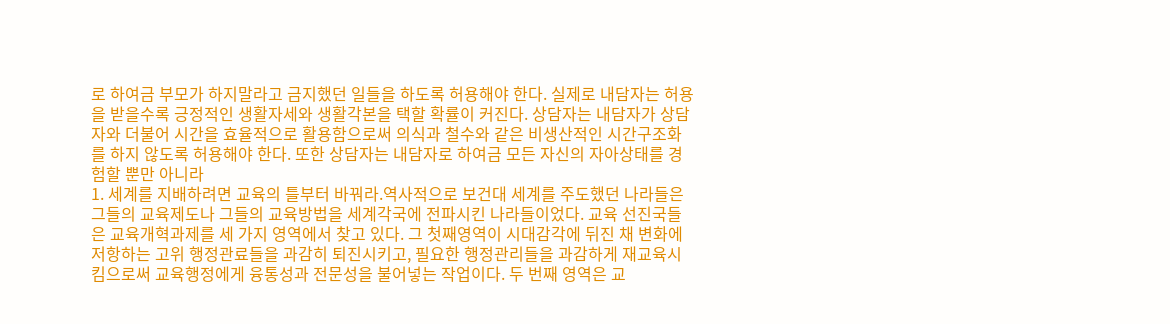로 하여금 부모가 하지말라고 금지했던 일들을 하도록 허용해야 한다. 실제로 내담자는 허용을 받을수록 긍정적인 생활자세와 생활각본을 택할 확률이 커진다. 상담자는 내담자가 상담자와 더불어 시간을 효율적으로 활용함으로써 의식과 철수와 같은 비생산적인 시간구조화를 하지 않도록 허용해야 한다. 또한 상담자는 내담자로 하여금 모든 자신의 자아상태를 경험할 뿐만 아니라
1. 세계를 지배하려면 교육의 틀부터 바꿔라.역사적으로 보건대 세계를 주도했던 나라들은 그들의 교육제도나 그들의 교육방법을 세계각국에 전파시킨 나라들이었다. 교육 선진국들은 교육개혁과제를 세 가지 영역에서 찾고 있다. 그 첫째영역이 시대감각에 뒤진 채 변화에 저항하는 고위 행정관료들을 과감히 퇴진시키고, 필요한 행정관리들을 과감하게 재교육시킴으로써 교육행정에게 융통성과 전문성을 불어넣는 작업이다. 두 번째 영역은 교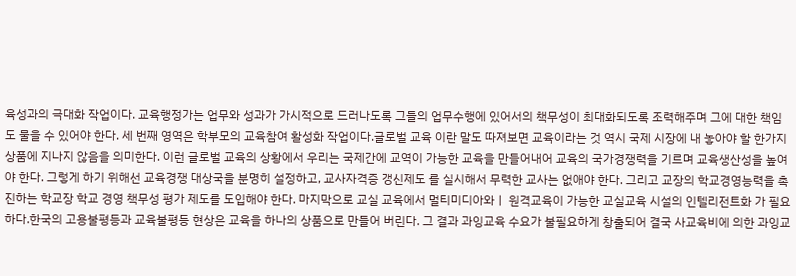육성과의 극대화 작업이다. 교육행정가는 업무와 성과가 가시적으로 드러나도록 그들의 업무수행에 있어서의 책무성이 최대화되도록 조력해주며 그에 대한 책임도 물을 수 있어야 한다. 세 번째 영역은 학부모의 교육참여 활성화 작업이다.글로벌 교육 이란 말도 따져보면 교육이라는 것 역시 국제 시장에 내 놓아야 할 한가지 상품에 지나지 않음을 의미한다. 이런 글로벌 교육의 상황에서 우리는 국제간에 교역이 가능한 교육을 만들어내어 교육의 국가경쟁력을 기르며 교육생산성을 높여야 한다. 그렇게 하기 위해선 교육경쟁 대상국을 분명히 설정하고, 교사자격증 갱신제도 를 실시해서 무력한 교사는 없애야 한다. 그리고 교장의 학교경영능력을 촉진하는 학교장 학교 경영 책무성 평가 제도를 도입해야 한다. 마지막으로 교실 교육에서 멀티미디아와ㅣ 원격교육이 가능한 교실교육 시설의 인텔리전트화 가 필요하다.한국의 고용불평등과 교육불평등 현상은 교육을 하나의 상품으로 만들어 버린다. 그 결과 과잉교육 수요가 불필요하게 창출되어 결국 사교육비에 의한 과잉교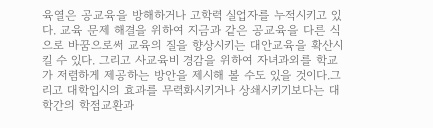육열은 공교육을 방해하거나 고학력 실업자를 누적시키고 있다. 교육 문제 해결을 위하여 지금과 같은 공교육을 다른 식으로 바꿈으로써 교육의 질을 향상시키는 대안교육을 확산시킬 수 있다. 그리고 사교육비 경감을 위하여 자녀과외를 학교가 저렴하게 제공하는 방안을 제시해 볼 수도 있을 것이다.그리고 대학입시의 효과를 무력화시키거나 상쇄시키기보다는 대학간의 학점교환과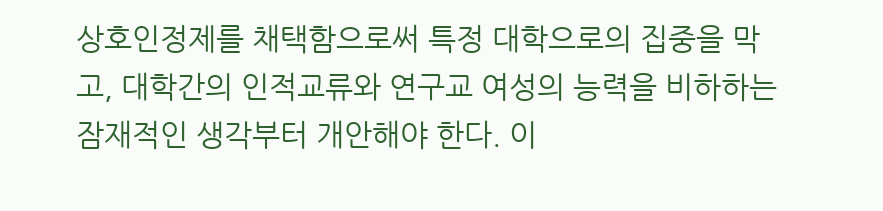상호인정제를 채택함으로써 특정 대학으로의 집중을 막고, 대학간의 인적교류와 연구교 여성의 능력을 비하하는 잠재적인 생각부터 개안해야 한다. 이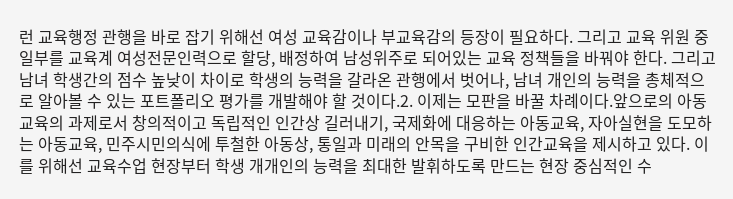런 교육행정 관행을 바로 잡기 위해선 여성 교육감이나 부교육감의 등장이 필요하다. 그리고 교육 위원 중 일부를 교육계 여성전문인력으로 할당, 배정하여 남성위주로 되어있는 교육 정책들을 바꿔야 한다. 그리고 남녀 학생간의 점수 높낮이 차이로 학생의 능력을 갈라온 관행에서 벗어나, 남녀 개인의 능력을 총체적으로 알아볼 수 있는 포트폴리오 평가를 개발해야 할 것이다.2. 이제는 모판을 바꿀 차례이다.앞으로의 아동교육의 과제로서 창의적이고 독립적인 인간상 길러내기, 국제화에 대응하는 아동교육, 자아실현을 도모하는 아동교육, 민주시민의식에 투철한 아동상, 통일과 미래의 안목을 구비한 인간교육을 제시하고 있다. 이를 위해선 교육수업 현장부터 학생 개개인의 능력을 최대한 발휘하도록 만드는 현장 중심적인 수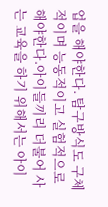업을 해야한다. 탐구방식도 구체적이며 능동적이고 실험적으로 해야한다.아이들끼리 더불어 사는 교육을 하기 위해서는 아이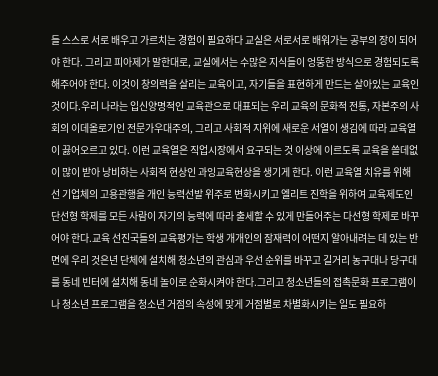들 스스로 서로 배우고 가르치는 경험이 필요하다 교실은 서로서로 배워가는 공부의 장이 되어야 한다. 그리고 피아제가 말한대로, 교실에서는 수많은 지식들이 엉뚱한 방식으로 경험되도록 해주어야 한다. 이것이 창의력을 살리는 교육이고, 자기들을 표현하게 만드는 살아있는 교육인 것이다.우리 나라는 입신양명적인 교육관으로 대표되는 우리 교육의 문화적 전통, 자본주의 사회의 이데올로기인 전문가우대주의, 그리고 사회적 지위에 새로운 서열이 생김에 따라 교육열이 끓어오르고 있다. 이런 교육열은 직업시장에서 요구되는 것 이상에 이르도록 교육을 쓸데없이 많이 받아 낭비하는 사회적 현상인 과잉교육현상을 생기게 한다. 이런 교육열 치유를 위해선 기업체의 고용관행을 개인 능력선발 위주로 변화시키고 엘리트 진학을 위하여 교육제도인 단선형 학제를 모든 사람이 자기의 능력에 따라 출세할 수 있게 만들어주는 다선형 학제로 바꾸어야 한다.교육 선진국들의 교육평가는 학생 개개인의 잠재력이 어떤지 알아내려는 데 있는 반면에 우리 것은년 단체에 설치해 청소년의 관심과 우선 순위를 바꾸고 길거리 농구대나 당구대를 동네 빈터에 설치해 동네 놀이로 순화시켜야 한다.그리고 청소년들의 접촉문화 프로그램이나 청소년 프로그램을 청소년 거점의 속성에 맞게 거점별로 차별화시키는 일도 필요하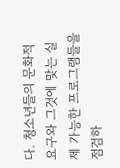다. 청소년들의 문화적 요구와 그것에 맞는 실제 가능한 프로그램들을 점검하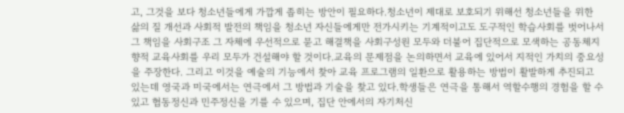고, 그것을 보다 청소년들에게 가깝게 좁히는 방안이 필요하다.청소년이 제대로 보호되기 위해선 청소년들을 위한 삶의 질 개선과 사회적 발전의 책임을 청소년 자신들에게만 전가시키는 기계적이고도 도구적인 학습사회를 벗어나서 그 책임을 사회구조 그 자체에 우선적으로 묻고 해결책을 사회구성원 모두와 더불어 집단적으로 모색하는 공동체지향적 교육사회를 우리 모두가 건설해야 할 것이다.교육의 문제점을 논의하면서 교육에 있어서 지적인 가치의 중요성을 주장한다. 그리고 이것을 예술의 기능에서 찾아 교육 프로그램의 일환으로 활용하는 방법이 활발하게 추진되고 있는데 영국과 미국에서는 연극에서 그 방법과 기술을 찾고 있다.학생들은 연극을 통해서 역할수행의 경험을 할 수 있고 협동정신과 민주정신을 기를 수 있으며, 집단 안에서의 자기처신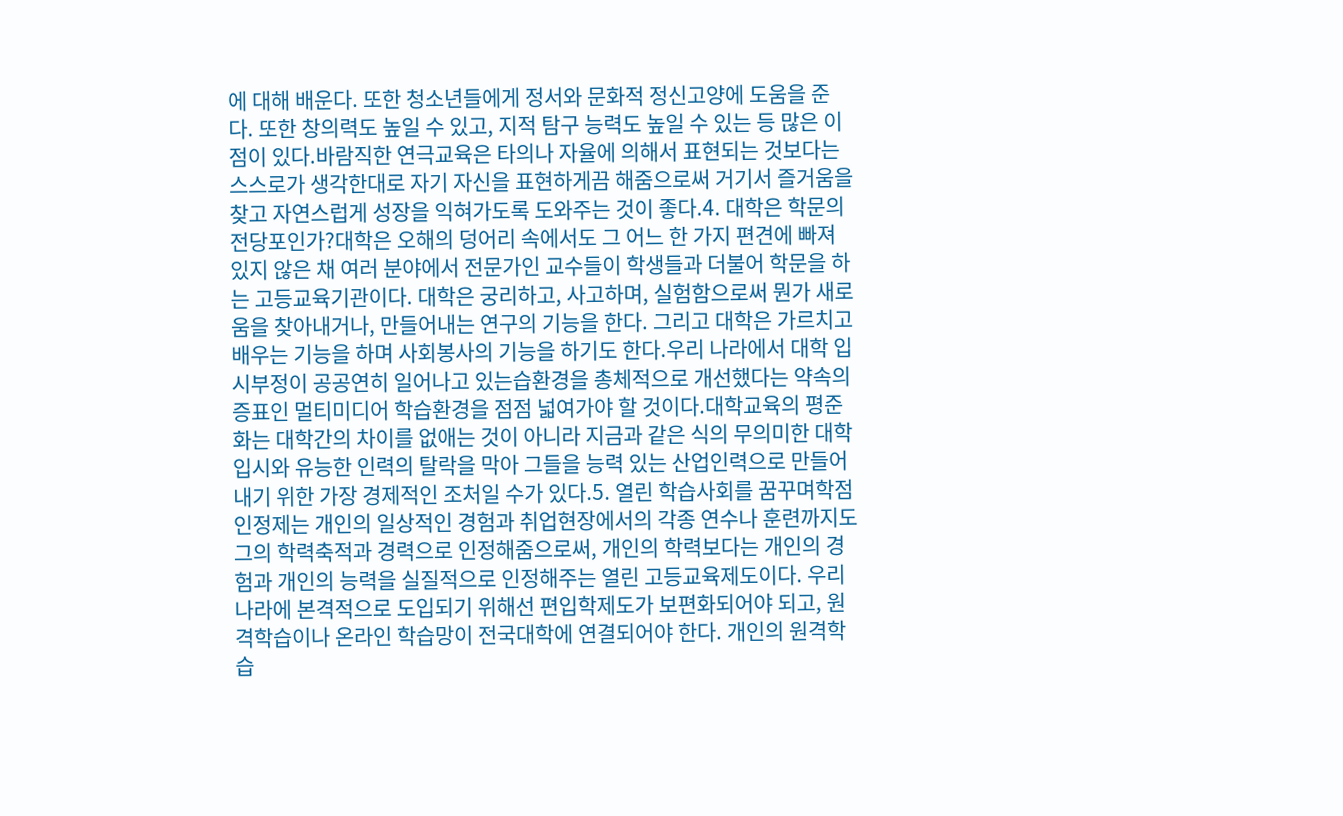에 대해 배운다. 또한 청소년들에게 정서와 문화적 정신고양에 도움을 준다. 또한 창의력도 높일 수 있고, 지적 탐구 능력도 높일 수 있는 등 많은 이점이 있다.바람직한 연극교육은 타의나 자율에 의해서 표현되는 것보다는 스스로가 생각한대로 자기 자신을 표현하게끔 해줌으로써 거기서 즐거움을 찾고 자연스럽게 성장을 익혀가도록 도와주는 것이 좋다.4. 대학은 학문의 전당포인가?대학은 오해의 덩어리 속에서도 그 어느 한 가지 편견에 빠져 있지 않은 채 여러 분야에서 전문가인 교수들이 학생들과 더불어 학문을 하는 고등교육기관이다. 대학은 궁리하고, 사고하며, 실험함으로써 뭔가 새로움을 찾아내거나, 만들어내는 연구의 기능을 한다. 그리고 대학은 가르치고 배우는 기능을 하며 사회봉사의 기능을 하기도 한다.우리 나라에서 대학 입시부정이 공공연히 일어나고 있는습환경을 총체적으로 개선했다는 약속의 증표인 멀티미디어 학습환경을 점점 넓여가야 할 것이다.대학교육의 평준화는 대학간의 차이를 없애는 것이 아니라 지금과 같은 식의 무의미한 대학입시와 유능한 인력의 탈락을 막아 그들을 능력 있는 산업인력으로 만들어내기 위한 가장 경제적인 조처일 수가 있다.5. 열린 학습사회를 꿈꾸며학점인정제는 개인의 일상적인 경험과 취업현장에서의 각종 연수나 훈련까지도 그의 학력축적과 경력으로 인정해줌으로써, 개인의 학력보다는 개인의 경험과 개인의 능력을 실질적으로 인정해주는 열린 고등교육제도이다. 우리 나라에 본격적으로 도입되기 위해선 편입학제도가 보편화되어야 되고, 원격학습이나 온라인 학습망이 전국대학에 연결되어야 한다. 개인의 원격학습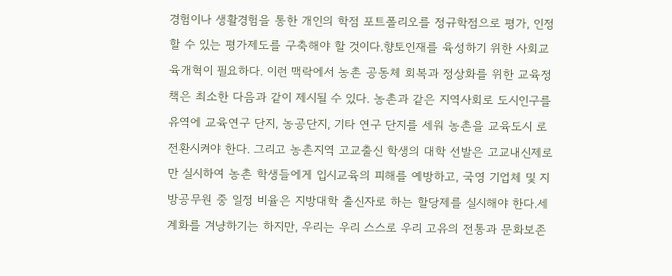경험이나 생활경험을 통한 개인의 학점 포트폴리오를 정규학점으로 평가, 인정할 수 있는 평가제도를 구축해야 할 것이다.향토인재를 육성하기 위한 사회교육개혁이 필요하다. 이런 맥락에서 농촌 공동체 회복과 정상화를 위한 교육정책은 최소한 다음과 같이 제시될 수 있다. 농촌과 같은 지역사회로 도시인구를 유역에 교육연구 단지, 농공단지, 기타 연구 단지를 세워 농촌을 교육도시 로 전환시켜야 한다. 그리고 농촌지역 고교출신 학생의 대학 선발은 고교내신제로만 실시하여 농촌 학생들에게 입시교육의 피해를 예방하고, 국영 기업체 및 지방공무원 중 일정 비율은 지방대학 출신자로 하는 할당제를 실시해야 한다.세계화를 겨냥하기는 하지만, 우리는 우리 스스로 우리 고유의 전통과 문화보존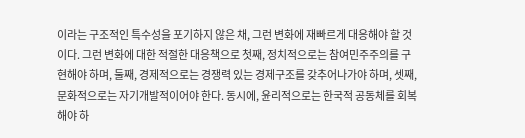이라는 구조적인 특수성을 포기하지 않은 채, 그런 변화에 재빠르게 대응해야 할 것이다. 그런 변화에 대한 적절한 대응책으로 첫째, 정치적으로는 참여민주주의를 구현해야 하며, 둘째, 경제적으로는 경쟁력 있는 경제구조를 갖추어나가야 하며, 셋째, 문화적으로는 자기개발적이어야 한다. 동시에, 윤리적으로는 한국적 공동체를 회복해야 하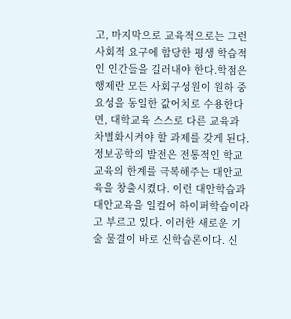고, 마지막으로 교육적으로는 그런 사회적 요구에 합당한 평생 학습적인 인간들을 길러내야 한다.학점은행제란 모든 사회구성원이 원하 중요성을 동일한 값어치로 수용한다면, 대학교육 스스로 다른 교육과 차별화시켜야 할 과제를 갖게 된다. 정보공학의 발전은 전통적인 학교교육의 한계를 극복해주는 대안교육을 창출시켰다. 이런 대안학습과 대안교육을 일컬어 하이퍼학습이라고 부르고 있다. 이러한 새로운 기술 물결이 바로 신학습론이다. 신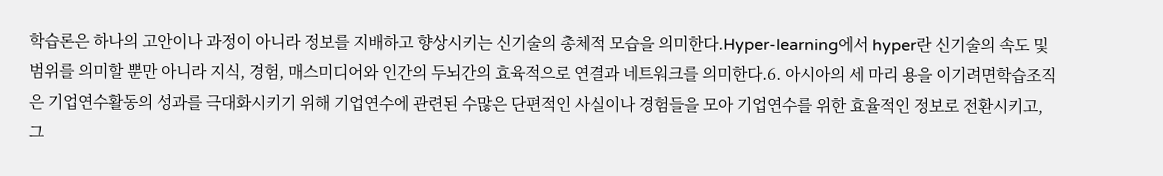학습론은 하나의 고안이나 과정이 아니라 정보를 지배하고 향상시키는 신기술의 총체적 모습을 의미한다.Hyper-learning에서 hyper란 신기술의 속도 및 범위를 의미할 뿐만 아니라 지식, 경험, 매스미디어와 인간의 두뇌간의 효육적으로 연결과 네트워크를 의미한다.6. 아시아의 세 마리 용을 이기려면학습조직은 기업연수활동의 성과를 극대화시키기 위해 기업연수에 관련된 수많은 단편적인 사실이나 경험들을 모아 기업연수를 위한 효율적인 정보로 전환시키고, 그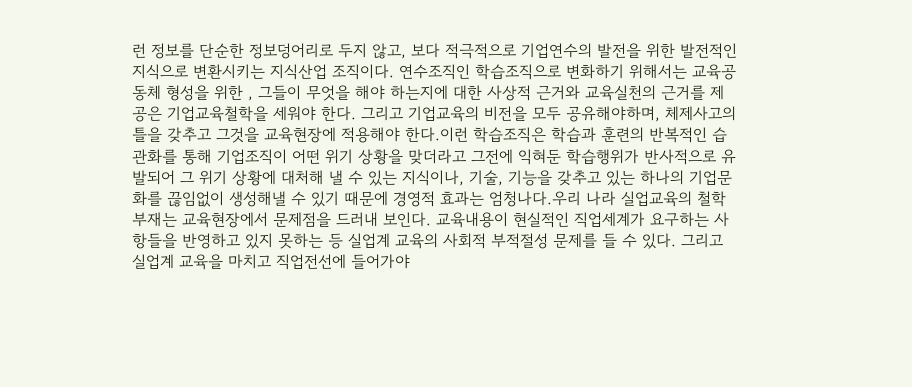런 정보를 단순한 정보덩어리로 두지 않고, 보다 적극적으로 기업연수의 발전을 위한 발전적인 지식으로 변환시키는 지식산업 조직이다. 연수조직인 학습조직으로 변화하기 위해서는 교육공동체 형성을 위한 , 그들이 무엇을 해야 하는지에 대한 사상적 근거와 교육실천의 근거를 제공은 기업교육철학을 세워야 한다. 그리고 기업교육의 비전을 모두 공유해야하며, 체제사고의 틀을 갖추고 그것을 교육현장에 적용해야 한다.이런 학습조직은 학습과 훈련의 반복적인 습관화를 통해 기업조직이 어떤 위기 상황을 맞더라고 그전에 익혀둔 학습행위가 반사적으로 유발되어 그 위기 상황에 대처해 낼 수 있는 지식이나, 기술, 기능을 갖추고 있는 하나의 기업문화를 끊임없이 생성해낼 수 있기 때문에 경영적 효과는 엄청나다.우리 나라 실업교육의 철학부재는 교육현장에서 문제점을 드러내 보인다. 교육내용이 현실적인 직업세계가 요구하는 사항들을 반영하고 있지 못하는 등 실업계 교육의 사회적 부적절성 문제를 들 수 있다. 그리고 실업계 교육을 마치고 직업전선에 들어가야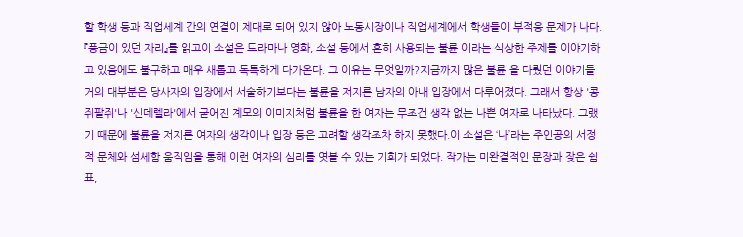할 학생 등과 직업세계 간의 연결이 제대로 되어 있지 않아 노동시장이나 직업세계에서 학생들이 부적응 문제가 나다.
『풍금이 있던 자리』를 읽고이 소설은 드라마나 영화, 소설 등에서 흔히 사용되는 불륜 이라는 식상한 주제를 이야기하고 있음에도 불구하고 매우 새롭고 독특하게 다가온다. 그 이유는 무엇일까?지금까지 많은 불륜 을 다뤘던 이야기들 거의 대부분은 당사자의 입장에서 서술하기보다는 불륜을 저지른 남자의 아내 입장에서 다루어졌다. 그래서 항상 '콩쥐팥쥐'나 '신데렐라'에서 굳어진 계모의 이미지처럼 불륜을 한 여자는 무조건 생각 없는 나쁜 여자로 나타났다. 그랬기 때문에 불륜을 저지른 여자의 생각이나 입장 등은 고려할 생각조차 하지 못했다.이 소설은 ‘나’라는 주인공의 서정적 문체와 섬세함 움직임을 통해 이런 여자의 심리를 엿볼 수 있는 기회가 되었다. 작가는 미완결적인 문장과 잦은 쉼표,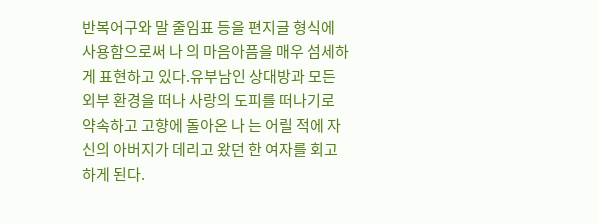반복어구와 말 줄임표 등을 편지글 형식에 사용함으로써 나 의 마음아픔을 매우 섬세하게 표현하고 있다.유부남인 상대방과 모든 외부 환경을 떠나 사랑의 도피를 떠나기로 약속하고 고향에 돌아온 나 는 어릴 적에 자신의 아버지가 데리고 왔던 한 여자를 회고하게 된다.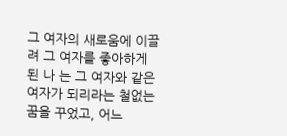그 여자의 새로움에 이끌려 그 여자를 좋아하게 된 나 는 그 여자와 같은 여자가 되리라는 철없는 꿈을 꾸었고, 어느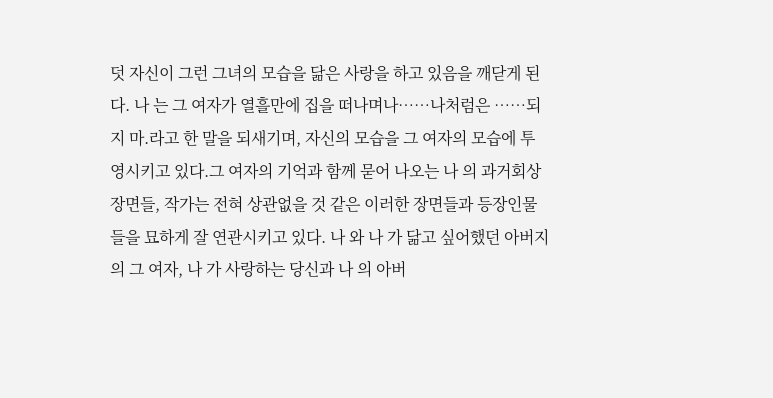덧 자신이 그런 그녀의 모습을 닮은 사랑을 하고 있음을 깨닫게 된다. 나 는 그 여자가 열흘만에 집을 떠나며나……나처럼은 ……되지 마.라고 한 말을 되새기며, 자신의 모습을 그 여자의 모습에 투영시키고 있다.그 여자의 기억과 함께 묻어 나오는 나 의 과거회상 장면들, 작가는 전혀 상관없을 것 같은 이러한 장면들과 등장인물들을 묘하게 잘 연관시키고 있다. 나 와 나 가 닮고 싶어했던 아버지의 그 여자, 나 가 사랑하는 당신과 나 의 아버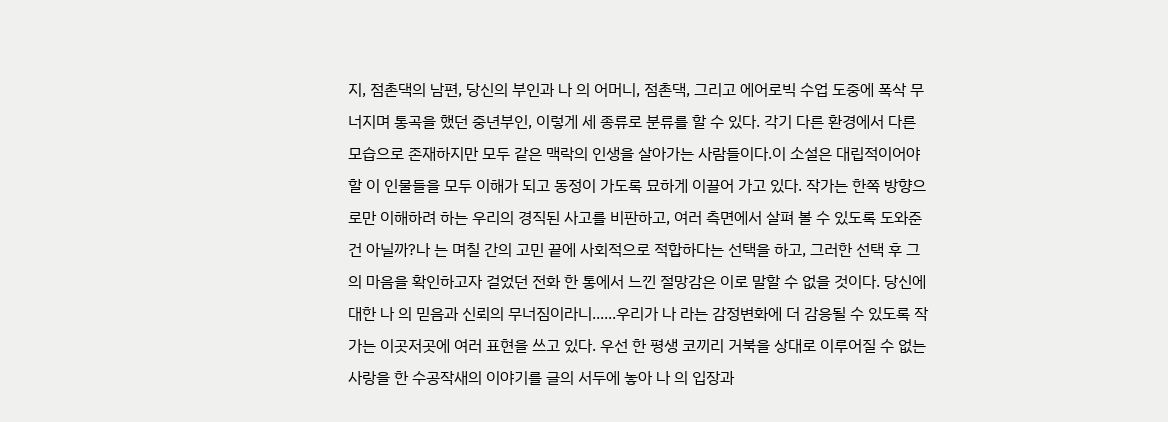지, 점촌댁의 남편, 당신의 부인과 나 의 어머니, 점촌댁, 그리고 에어로빅 수업 도중에 폭삭 무너지며 통곡을 했던 중년부인, 이렇게 세 종류로 분류를 할 수 있다. 각기 다른 환경에서 다른 모습으로 존재하지만 모두 같은 맥락의 인생을 살아가는 사람들이다.이 소설은 대립적이어야 할 이 인물들을 모두 이해가 되고 동정이 가도록 묘하게 이끌어 가고 있다. 작가는 한쪽 방향으로만 이해하려 하는 우리의 경직된 사고를 비판하고, 여러 측면에서 살펴 볼 수 있도록 도와준 건 아닐까?나 는 며칠 간의 고민 끝에 사회적으로 적합하다는 선택을 하고, 그러한 선택 후 그의 마음을 확인하고자 걸었던 전화 한 통에서 느낀 절망감은 이로 말할 수 없을 것이다. 당신에 대한 나 의 믿음과 신뢰의 무너짐이라니......우리가 나 라는 감정변화에 더 감응될 수 있도록 작가는 이곳저곳에 여러 표현을 쓰고 있다. 우선 한 평생 코끼리 거북을 상대로 이루어질 수 없는 사랑을 한 수공작새의 이야기를 글의 서두에 놓아 나 의 입장과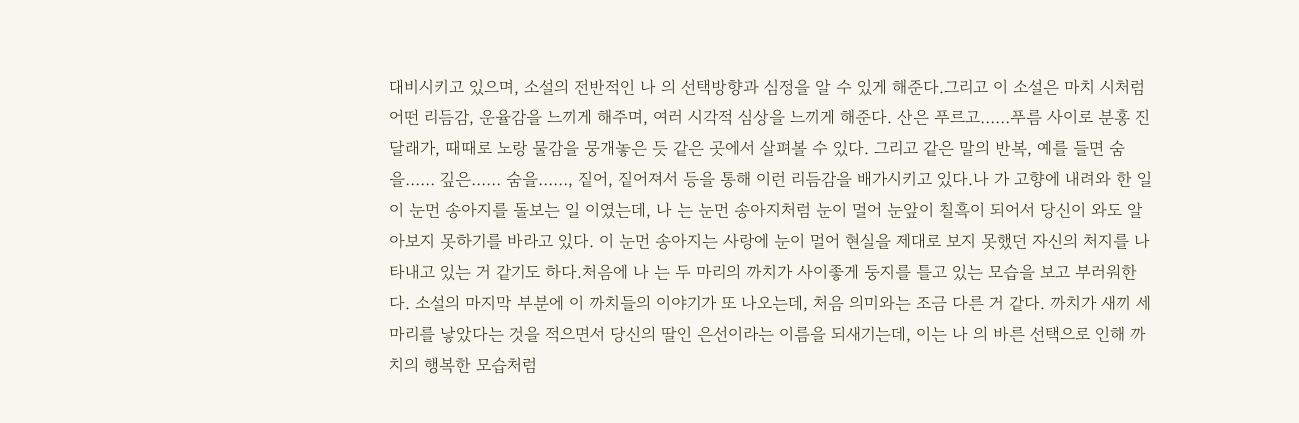대비시키고 있으며, 소설의 전반적인 나 의 선택방향과 심정을 알 수 있게 해준다.그리고 이 소설은 마치 시처럼 어떤 리듬감, 운율감을 느끼게 해주며, 여러 시각적 심상을 느끼게 해준다. 산은 푸르고……푸름 사이로 분홍 진달래가, 때때로 노랑 물감을 뭉개놓은 듯 같은 곳에서 살펴볼 수 있다. 그리고 같은 말의 반복, 예를 들면 숨을…… 깊은…… 숨을……, 짙어, 짙어져서 등을 통해 이런 리듬감을 배가시키고 있다.나 가 고향에 내려와 한 일이 눈먼 송아지를 돌보는 일 이였는데, 나 는 눈먼 송아지처럼 눈이 멀어 눈앞이 칠흑이 되어서 당신이 와도 알아보지 못하기를 바라고 있다. 이 눈먼 송아지는 사랑에 눈이 멀어 현실을 제대로 보지 못했던 자신의 처지를 나타내고 있는 거 같기도 하다.처음에 나 는 두 마리의 까치가 사이좋게 둥지를 틀고 있는 모습을 보고 부러워한다. 소설의 마지막 부분에 이 까치들의 이야기가 또 나오는데, 처음 의미와는 조금 다른 거 같다. 까치가 새끼 세 마리를 낳았다는 것을 적으면서 당신의 딸인 은선이라는 이름을 되새기는데, 이는 나 의 바른 선택으로 인해 까치의 행복한 모습처럼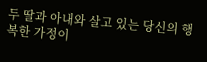두 딸과 아내와 살고 있는 당신의 행복한 가정이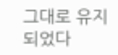그대로 유지되었다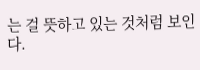는 걸 뜻하고 있는 것처럼 보인다.